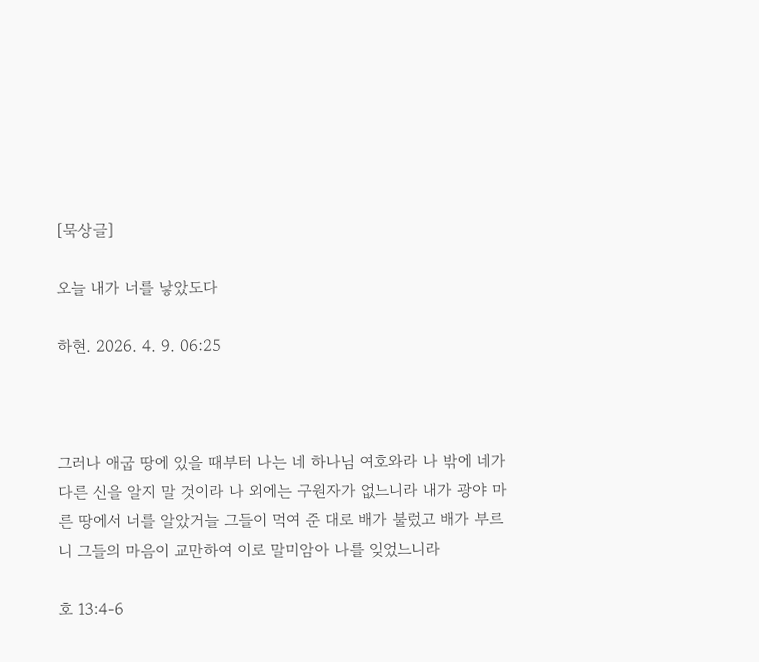[묵상글]

오늘 내가 너를 낳았도다

하현. 2026. 4. 9. 06:25



그러나 애굽 땅에 있을 때부터 나는 네 하나님 여호와라 나 밖에 네가 다른 신을 알지 말 것이라 나 외에는 구원자가 없느니라 내가 광야 마른 땅에서 너를 알았거늘 그들이 먹여 준 대로 배가 불렀고 배가 부르니 그들의 마음이 교만하여 이로 말미암아 나를 잊었느니라

호 13:4-6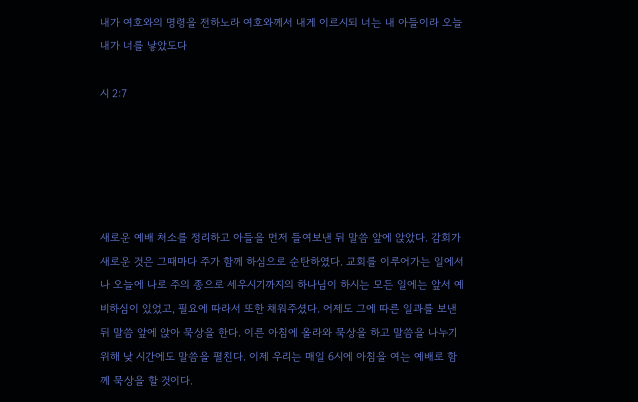내가 여호와의 명령을 전하노라 여호와께서 내게 이르시되 너는 내 아들이라 오늘 내가 너를 낳았도다

시 2:7





새로운 예배 처소를 정리하고 아들을 먼저 들여보낸 뒤 말씀 앞에 앉았다. 감회가 새로운 것은 그때마다 주가 함께 하심으로 순탄하였다. 교회를 이루어가는 일에서나 오늘에 나로 주의 종으로 세우시기까지의 하나님이 하시는 모든 일에는 앞서 예비하심이 있었고, 필요에 따라서 또한 채워주셨다. 어제도 그에 따른 일과를 보낸 뒤 말씀 앞에 앉아 묵상을 한다. 이른 아침에 올라와 묵상을 하고 말씀을 나누기 위해 낮 시간에도 말씀을 펼친다. 이제 우리는 매일 6시에 아침을 여는 예배로 함께 묵상을 할 것이다.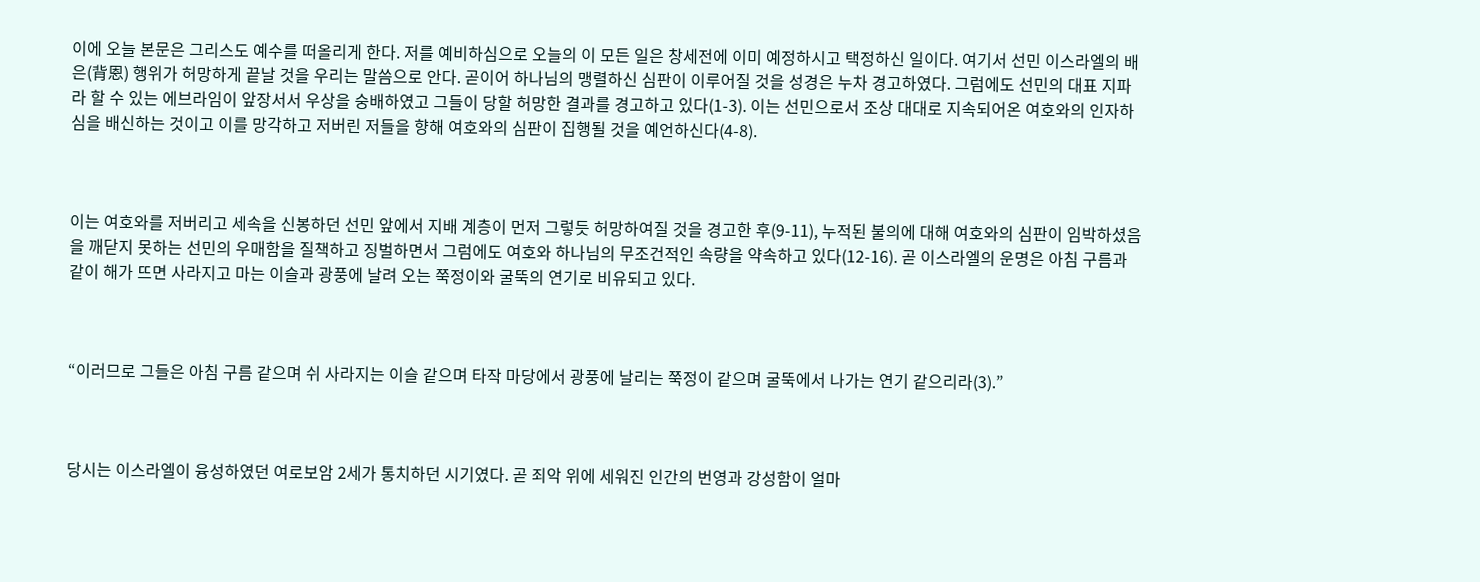이에 오늘 본문은 그리스도 예수를 떠올리게 한다. 저를 예비하심으로 오늘의 이 모든 일은 창세전에 이미 예정하시고 택정하신 일이다. 여기서 선민 이스라엘의 배은(背恩) 행위가 허망하게 끝날 것을 우리는 말씀으로 안다. 곧이어 하나님의 맹렬하신 심판이 이루어질 것을 성경은 누차 경고하였다. 그럼에도 선민의 대표 지파라 할 수 있는 에브라임이 앞장서서 우상을 숭배하였고 그들이 당할 허망한 결과를 경고하고 있다(1-3). 이는 선민으로서 조상 대대로 지속되어온 여호와의 인자하심을 배신하는 것이고 이를 망각하고 저버린 저들을 향해 여호와의 심판이 집행될 것을 예언하신다(4-8).



이는 여호와를 저버리고 세속을 신봉하던 선민 앞에서 지배 계층이 먼저 그렇듯 허망하여질 것을 경고한 후(9-11), 누적된 불의에 대해 여호와의 심판이 임박하셨음을 깨닫지 못하는 선민의 우매함을 질책하고 징벌하면서 그럼에도 여호와 하나님의 무조건적인 속량을 약속하고 있다(12-16). 곧 이스라엘의 운명은 아침 구름과 같이 해가 뜨면 사라지고 마는 이슬과 광풍에 날려 오는 쭉정이와 굴뚝의 연기로 비유되고 있다.



“이러므로 그들은 아침 구름 같으며 쉬 사라지는 이슬 같으며 타작 마당에서 광풍에 날리는 쭉정이 같으며 굴뚝에서 나가는 연기 같으리라(3).”



당시는 이스라엘이 융성하였던 여로보암 2세가 통치하던 시기였다. 곧 죄악 위에 세워진 인간의 번영과 강성함이 얼마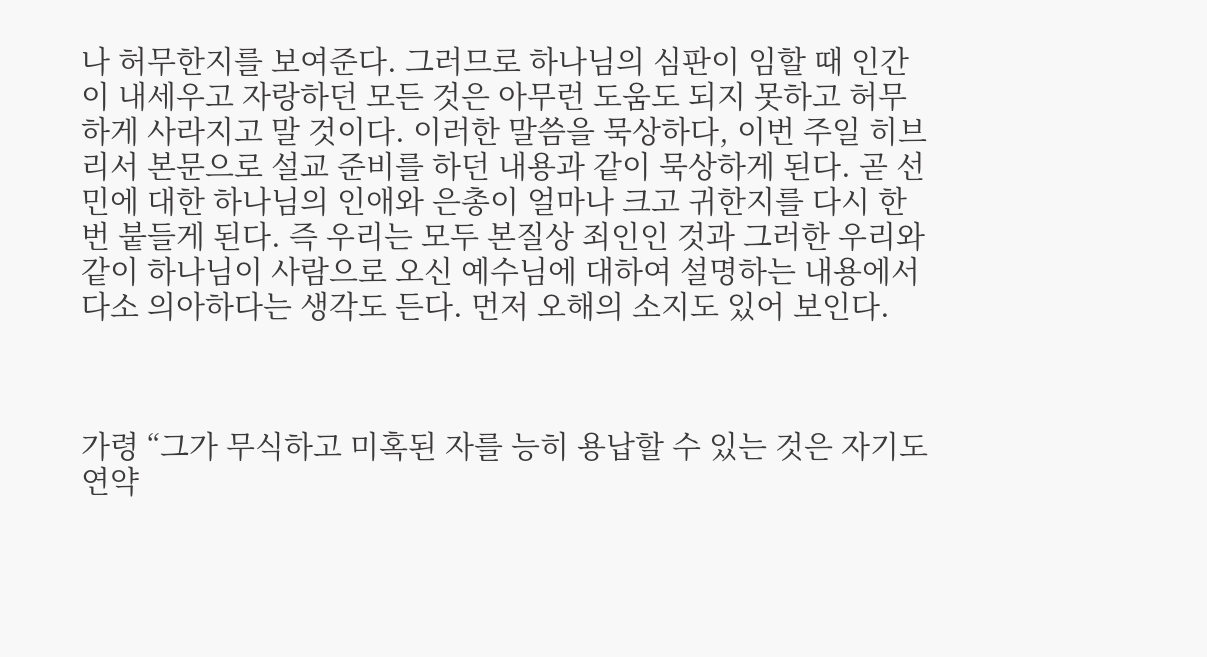나 허무한지를 보여준다. 그러므로 하나님의 심판이 임할 때 인간이 내세우고 자랑하던 모든 것은 아무런 도움도 되지 못하고 허무하게 사라지고 말 것이다. 이러한 말씀을 묵상하다, 이번 주일 히브리서 본문으로 설교 준비를 하던 내용과 같이 묵상하게 된다. 곧 선민에 대한 하나님의 인애와 은총이 얼마나 크고 귀한지를 다시 한 번 붙들게 된다. 즉 우리는 모두 본질상 죄인인 것과 그러한 우리와 같이 하나님이 사람으로 오신 예수님에 대하여 설명하는 내용에서 다소 의아하다는 생각도 든다. 먼저 오해의 소지도 있어 보인다.



가령 “그가 무식하고 미혹된 자를 능히 용납할 수 있는 것은 자기도 연약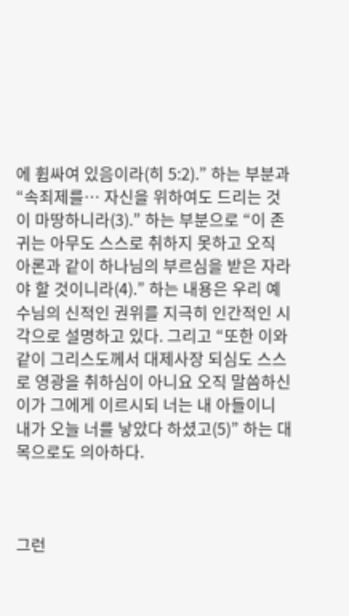에 휩싸여 있음이라(히 5:2).” 하는 부분과 “속죄제를… 자신을 위하여도 드리는 것이 마땅하니라(3).” 하는 부분으로 “이 존귀는 아무도 스스로 취하지 못하고 오직 아론과 같이 하나님의 부르심을 받은 자라야 할 것이니라(4).” 하는 내용은 우리 예수님의 신적인 권위를 지극히 인간적인 시각으로 설명하고 있다. 그리고 “또한 이와 같이 그리스도께서 대제사장 되심도 스스로 영광을 취하심이 아니요 오직 말씀하신 이가 그에게 이르시되 너는 내 아들이니 내가 오늘 너를 낳았다 하셨고(5)” 하는 대목으로도 의아하다.



그런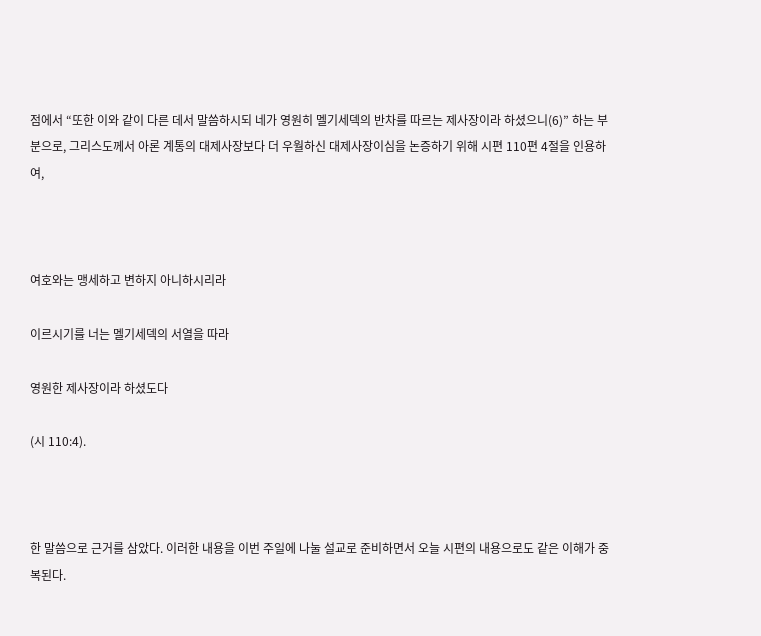점에서 “또한 이와 같이 다른 데서 말씀하시되 네가 영원히 멜기세덱의 반차를 따르는 제사장이라 하셨으니(6)” 하는 부분으로, 그리스도께서 아론 계통의 대제사장보다 더 우월하신 대제사장이심을 논증하기 위해 시편 110편 4절을 인용하여,



여호와는 맹세하고 변하지 아니하시리라

이르시기를 너는 멜기세덱의 서열을 따라

영원한 제사장이라 하셨도다

(시 110:4).



한 말씀으로 근거를 삼았다. 이러한 내용을 이번 주일에 나눌 설교로 준비하면서 오늘 시편의 내용으로도 같은 이해가 중복된다.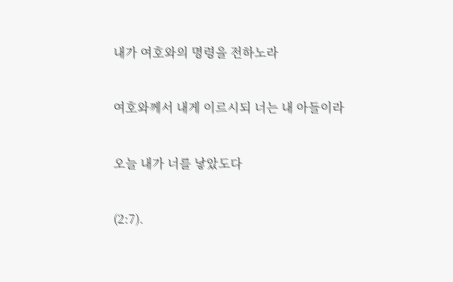내가 여호와의 명령을 전하노라

여호와께서 내게 이르시되 너는 내 아들이라

오늘 내가 너를 낳았도다

(2:7).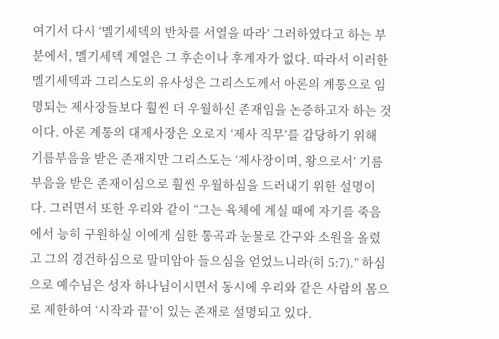여기서 다시 ‘멜기세덱의 반차를 서열을 따라’ 그러하였다고 하는 부분에서, 멜기세덱 계열은 그 후손이나 후계자가 없다. 따라서 이러한 멜기세덱과 그리스도의 유사성은 그리스도께서 아론의 계통으로 임명되는 제사장들보다 훨씬 더 우월하신 존재임을 논증하고자 하는 것이다. 아론 계통의 대제사장은 오로지 ‘제사 직무’를 감당하기 위해 기름부음을 받은 존재지만 그리스도는 ‘제사장이며, 왕으로서’ 기름부음을 받은 존재이심으로 훨씬 우월하심을 드러내기 위한 설명이다. 그러면서 또한 우리와 같이 “그는 육체에 계실 때에 자기를 죽음에서 능히 구원하실 이에게 심한 통곡과 눈물로 간구와 소원을 올렸고 그의 경건하심으로 말미암아 들으심을 얻었느니라(히 5:7).” 하심으로 예수님은 성자 하나님이시면서 동시에 우리와 같은 사람의 몸으로 제한하여 ‘시작과 끝’이 있는 존재로 설명되고 있다.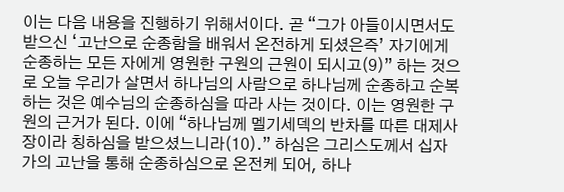이는 다음 내용을 진행하기 위해서이다. 곧 “그가 아들이시면서도 받으신 ‘고난으로 순종함을 배워서 온전하게 되셨은즉’ 자기에게 순종하는 모든 자에게 영원한 구원의 근원이 되시고(9)” 하는 것으로 오늘 우리가 살면서 하나님의 사람으로 하나님께 순종하고 순복하는 것은 예수님의 순종하심을 따라 사는 것이다. 이는 영원한 구원의 근거가 된다. 이에 “하나님께 멜기세덱의 반차를 따른 대제사장이라 칭하심을 받으셨느니라(10).” 하심은 그리스도께서 십자가의 고난을 통해 순종하심으로 온전케 되어, 하나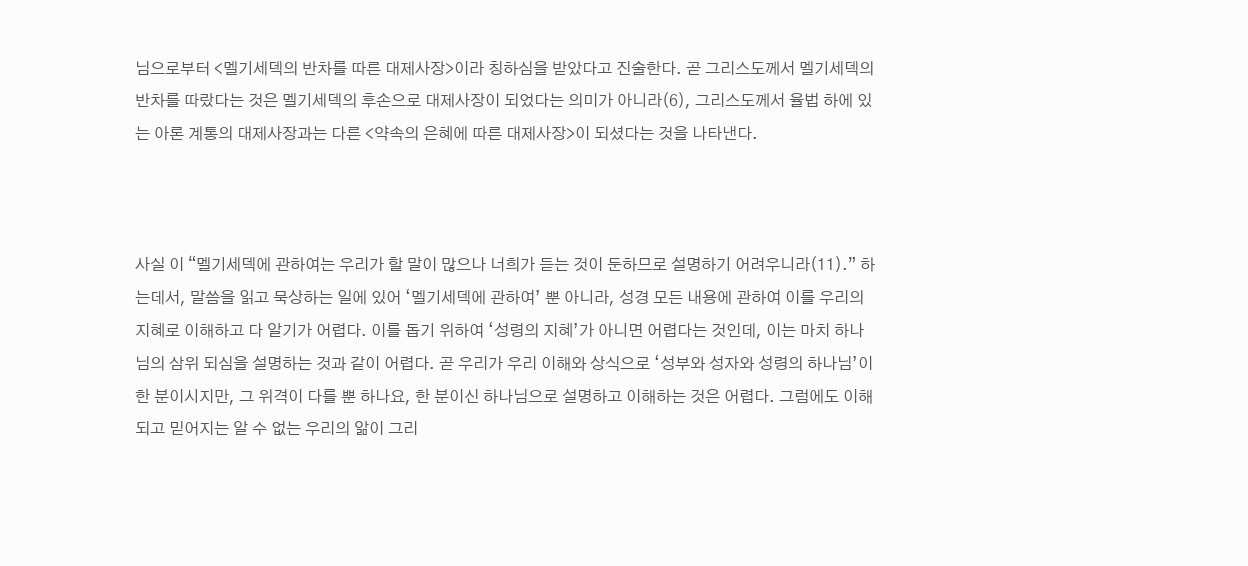님으로부터 <멜기세덱의 반차를 따른 대제사장>이라 칭하심을 받았다고 진술한다. 곧 그리스도께서 멜기세덱의 반차를 따랐다는 것은 멜기세덱의 후손으로 대제사장이 되었다는 의미가 아니라(6), 그리스도께서 율법 하에 있는 아론 계통의 대제사장과는 다른 <약속의 은혜에 따른 대제사장>이 되셨다는 것을 나타낸다.



사실 이 “멜기세덱에 관하여는 우리가 할 말이 많으나 너희가 듣는 것이 둔하므로 설명하기 어려우니라(11).” 하는데서, 말씀을 읽고 묵상하는 일에 있어 ‘멜기세덱에 관하여’ 뿐 아니라, 성경 모든 내용에 관하여 이를 우리의 지혜로 이해하고 다 알기가 어렵다. 이를 돕기 위하여 ‘성령의 지혜’가 아니면 어렵다는 것인데, 이는 마치 하나님의 삼위 되심을 설명하는 것과 같이 어렵다. 곧 우리가 우리 이해와 상식으로 ‘성부와 성자와 성령의 하나님’이 한 분이시지만, 그 위격이 다를 뿐 하나요, 한 분이신 하나님으로 설명하고 이해하는 것은 어렵다. 그럼에도 이해되고 믿어지는 알 수 없는 우리의 앎이 그리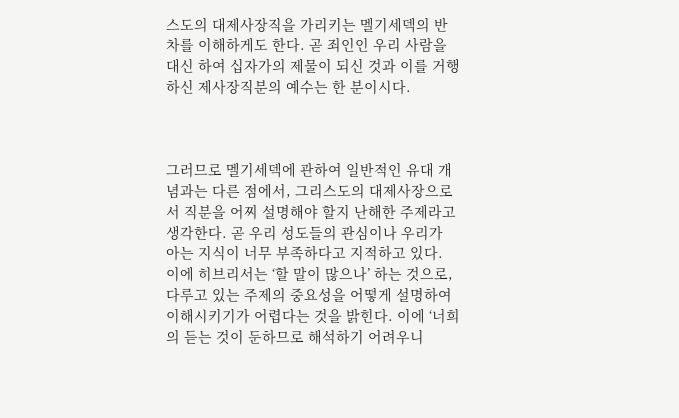스도의 대제사장직을 가리키는 멜기세덱의 반차를 이해하게도 한다. 곧 죄인인 우리 사람을 대신 하여 십자가의 제물이 되신 것과 이를 거행하신 제사장직분의 예수는 한 분이시다.



그러므로 멜기세덱에 관하여 일반적인 유대 개념과는 다른 점에서, 그리스도의 대제사장으로서 직분을 어찌 설명해야 할지 난해한 주제라고 생각한다. 곧 우리 성도들의 관심이나 우리가 아는 지식이 너무 부족하다고 지적하고 있다. 이에 히브리서는 ‘할 말이 많으나’ 하는 것으로, 다루고 있는 주제의 중요성을 어떻게 설명하여 이해시키기가 어렵다는 것을 밝힌다. 이에 ‘너희의 듣는 것이 둔하므로 해석하기 어려우니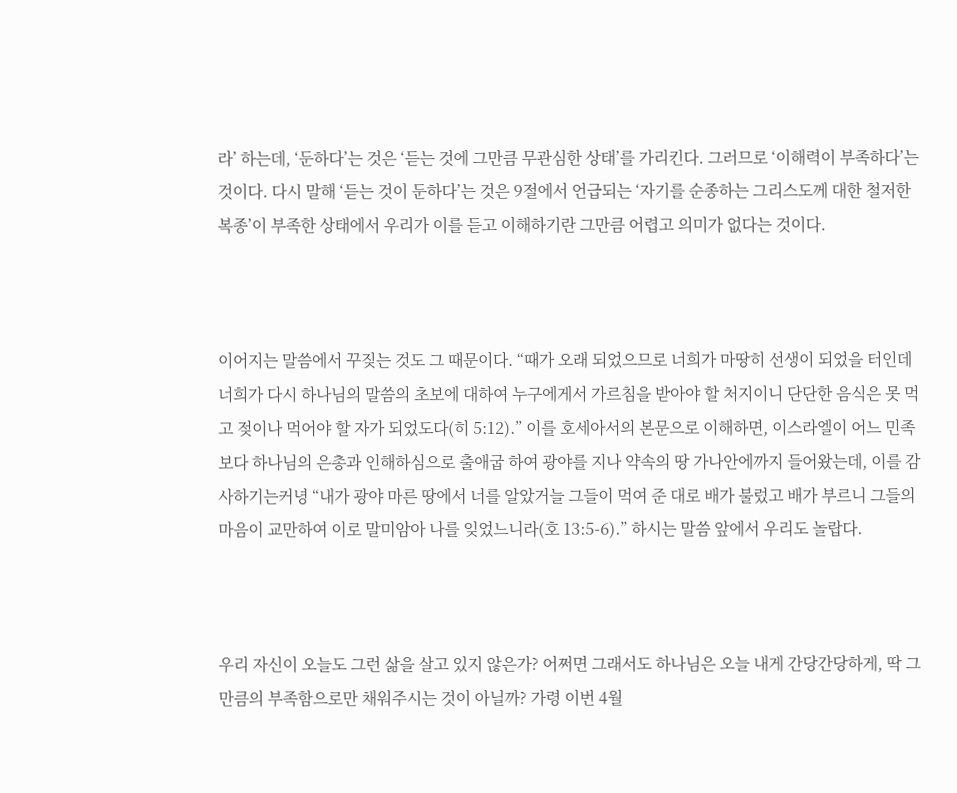라’ 하는데, ‘둔하다’는 것은 ‘듣는 것에 그만큼 무관심한 상태’를 가리킨다. 그러므로 ‘이해력이 부족하다’는 것이다. 다시 말해 ‘듣는 것이 둔하다’는 것은 9절에서 언급되는 ‘자기를 순종하는 그리스도께 대한 철저한 복종’이 부족한 상태에서 우리가 이를 듣고 이해하기란 그만큼 어렵고 의미가 없다는 것이다.



이어지는 말씀에서 꾸짖는 것도 그 때문이다. “때가 오래 되었으므로 너희가 마땅히 선생이 되었을 터인데 너희가 다시 하나님의 말씀의 초보에 대하여 누구에게서 가르침을 받아야 할 처지이니 단단한 음식은 못 먹고 젖이나 먹어야 할 자가 되었도다(히 5:12).” 이를 호세아서의 본문으로 이해하면, 이스라엘이 어느 민족보다 하나님의 은총과 인해하심으로 출애굽 하여 광야를 지나 약속의 땅 가나안에까지 들어왔는데, 이를 감사하기는커녕 “내가 광야 마른 땅에서 너를 알았거늘 그들이 먹여 준 대로 배가 불렀고 배가 부르니 그들의 마음이 교만하여 이로 말미암아 나를 잊었느니라(호 13:5-6).” 하시는 말씀 앞에서 우리도 놀랍다.



우리 자신이 오늘도 그런 삶을 살고 있지 않은가? 어쩌면 그래서도 하나님은 오늘 내게 간당간당하게, 딱 그만큼의 부족함으로만 채워주시는 것이 아닐까? 가령 이번 4월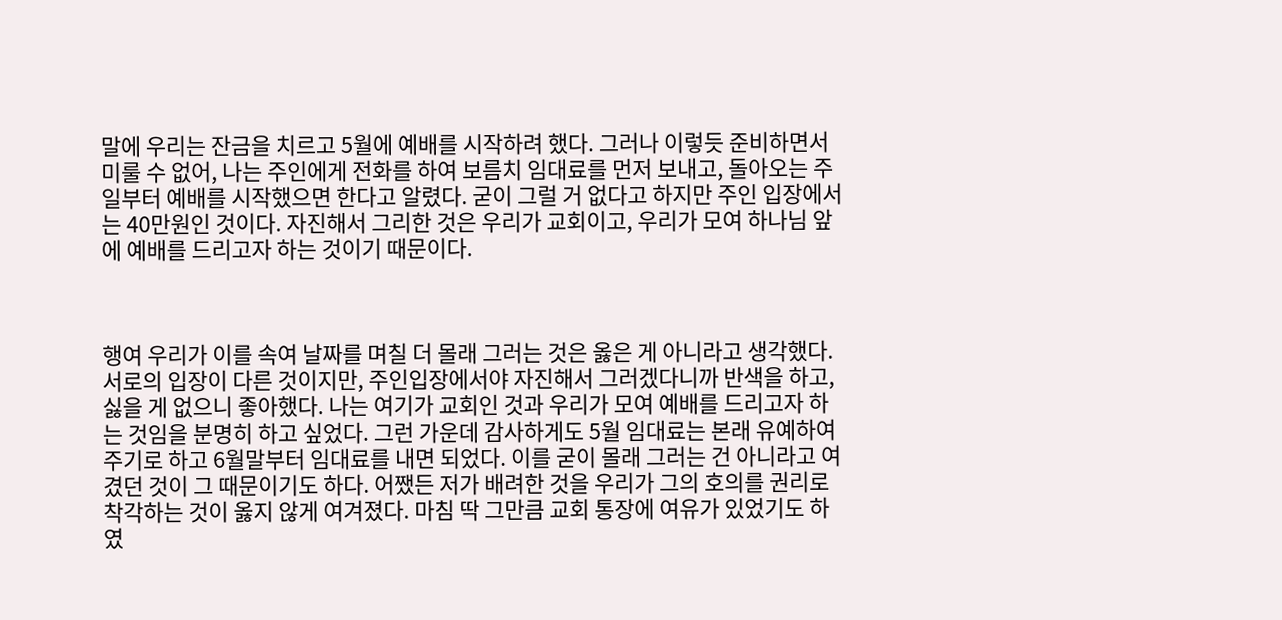말에 우리는 잔금을 치르고 5월에 예배를 시작하려 했다. 그러나 이렇듯 준비하면서 미룰 수 없어, 나는 주인에게 전화를 하여 보름치 임대료를 먼저 보내고, 돌아오는 주일부터 예배를 시작했으면 한다고 알렸다. 굳이 그럴 거 없다고 하지만 주인 입장에서는 40만원인 것이다. 자진해서 그리한 것은 우리가 교회이고, 우리가 모여 하나님 앞에 예배를 드리고자 하는 것이기 때문이다.



행여 우리가 이를 속여 날짜를 며칠 더 몰래 그러는 것은 옳은 게 아니라고 생각했다. 서로의 입장이 다른 것이지만, 주인입장에서야 자진해서 그러겠다니까 반색을 하고, 싫을 게 없으니 좋아했다. 나는 여기가 교회인 것과 우리가 모여 예배를 드리고자 하는 것임을 분명히 하고 싶었다. 그런 가운데 감사하게도 5월 임대료는 본래 유예하여 주기로 하고 6월말부터 임대료를 내면 되었다. 이를 굳이 몰래 그러는 건 아니라고 여겼던 것이 그 때문이기도 하다. 어쨌든 저가 배려한 것을 우리가 그의 호의를 권리로 착각하는 것이 옳지 않게 여겨졌다. 마침 딱 그만큼 교회 통장에 여유가 있었기도 하였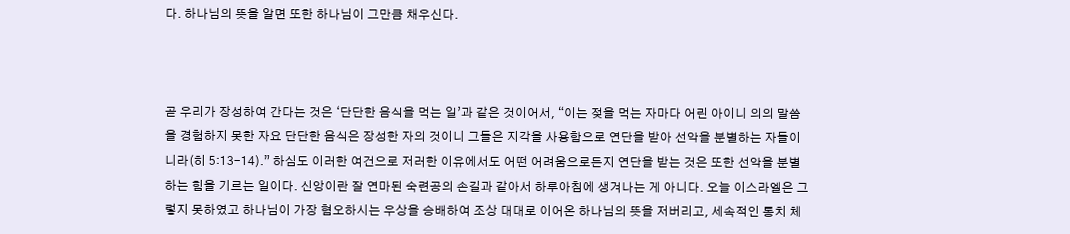다. 하나님의 뜻을 알면 또한 하나님이 그만큼 채우신다.



곧 우리가 장성하여 간다는 것은 ‘단단한 음식을 먹는 일’과 같은 것이어서, “이는 젖을 먹는 자마다 어린 아이니 의의 말씀을 경험하지 못한 자요 단단한 음식은 장성한 자의 것이니 그들은 지각을 사용함으로 연단을 받아 선악을 분별하는 자들이니라(히 5:13-14).” 하심도 이러한 여건으로 저러한 이유에서도 어떤 어려움으로든지 연단을 받는 것은 또한 선악을 분별하는 힘을 기르는 일이다. 신앙이란 잘 연마된 숙련공의 손길과 같아서 하루아침에 생겨나는 게 아니다. 오늘 이스라엘은 그렇지 못하였고 하나님이 가장 혐오하시는 우상을 승배하여 조상 대대로 이어온 하나님의 뜻을 저버리고, 세속적인 통치 체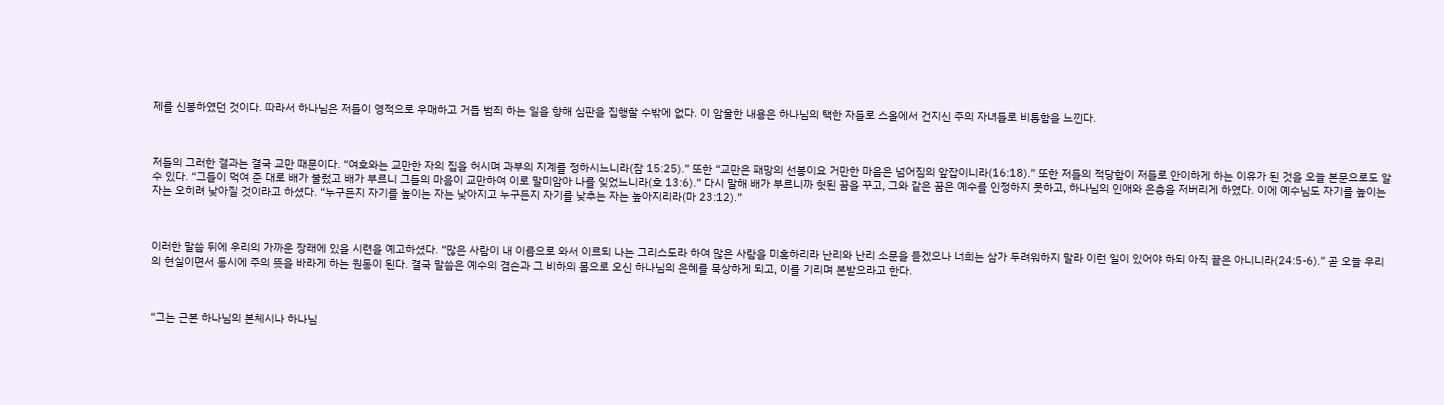제를 신봉하였던 것이다. 따라서 하나님은 저들이 영적으로 우매하고 거듭 범죄 하는 일을 향해 심판을 집행할 수밖에 없다. 이 암울한 내용은 하나님의 택한 자들로 스올에서 건지신 주의 자녀들로 비통함을 느낀다.



저들의 그러한 결과는 결국 교만 때문이다. “여호와는 교만한 자의 집을 허시며 과부의 지계를 정하시느니라(잠 15:25).” 또한 “교만은 패망의 선봉이요 거만한 마음은 넘어짐의 앞잡이니라(16:18).” 또한 저들의 적당함이 저들로 안이하게 하는 이유가 된 것을 오늘 본문으로도 알 수 있다. “그들이 먹여 준 대로 배가 불렀고 배가 부르니 그들의 마음이 교만하여 이로 말미암아 나를 잊었느니라(호 13:6).” 다시 말해 배가 부르니까 헛된 꿈을 꾸고, 그와 같은 꿈은 예수를 인정하지 못하고, 하나님의 인애와 은총을 저버리게 하였다. 이에 예수님도 자기를 높이는 자는 오히려 낮아질 것이라고 하셨다. “누구든지 자기를 높이는 자는 낮아지고 누구든지 자기를 낮추는 자는 높아지리라(마 23:12).”



이러한 말씀 뒤에 우리의 가까운 장래에 있을 시련을 예고하셨다. “많은 사람이 내 이름으로 와서 이르되 나는 그리스도라 하여 많은 사람을 미혹하리라 난리와 난리 소문을 듣겠으나 너희는 삼가 두려워하지 말라 이런 일이 있어야 하되 아직 끝은 아니니라(24:5-6).” 곧 오늘 우리의 현실이면서 동시에 주의 뜻을 바라게 하는 원동이 된다. 결국 말씀은 예수의 겸손과 그 비하의 몸으로 오신 하나님의 은혜를 묵상하게 되고, 이를 기리며 본받으라고 한다.



“그는 근본 하나님의 본체시나 하나님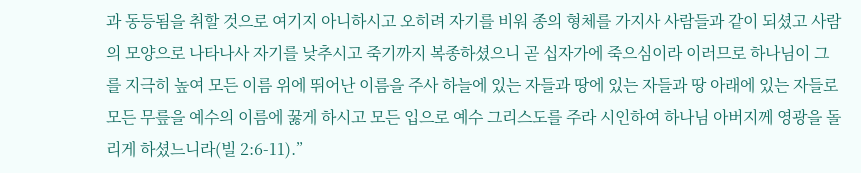과 동등됨을 취할 것으로 여기지 아니하시고 오히려 자기를 비워 종의 형체를 가지사 사람들과 같이 되셨고 사람의 모양으로 나타나사 자기를 낮추시고 죽기까지 복종하셨으니 곧 십자가에 죽으심이라 이러므로 하나님이 그를 지극히 높여 모든 이름 위에 뛰어난 이름을 주사 하늘에 있는 자들과 땅에 있는 자들과 땅 아래에 있는 자들로 모든 무릎을 예수의 이름에 꿇게 하시고 모든 입으로 예수 그리스도를 주라 시인하여 하나님 아버지께 영광을 돌리게 하셨느니라(빌 2:6-11).”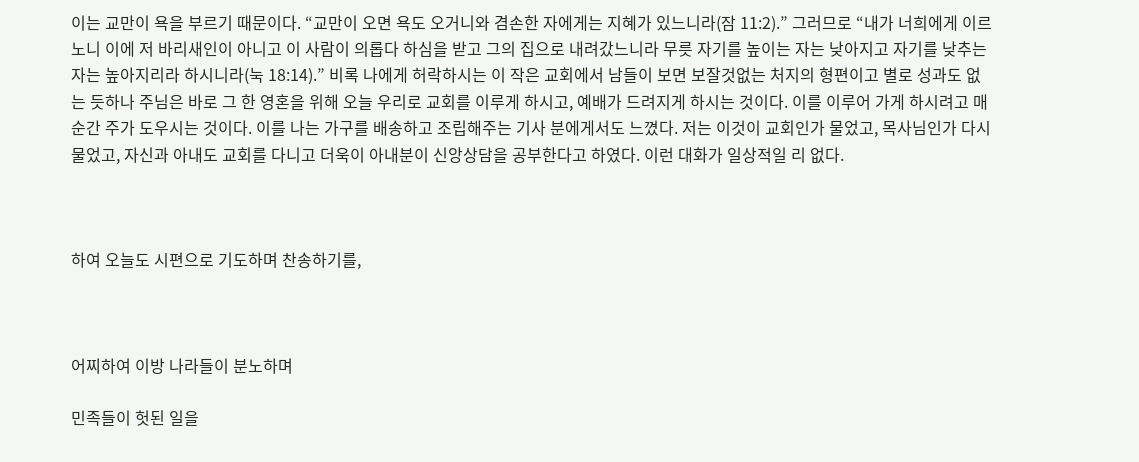이는 교만이 욕을 부르기 때문이다. “교만이 오면 욕도 오거니와 겸손한 자에게는 지혜가 있느니라(잠 11:2).” 그러므로 “내가 너희에게 이르노니 이에 저 바리새인이 아니고 이 사람이 의롭다 하심을 받고 그의 집으로 내려갔느니라 무릇 자기를 높이는 자는 낮아지고 자기를 낮추는 자는 높아지리라 하시니라(눅 18:14).” 비록 나에게 허락하시는 이 작은 교회에서 남들이 보면 보잘것없는 처지의 형편이고 별로 성과도 없는 듯하나 주님은 바로 그 한 영혼을 위해 오늘 우리로 교회를 이루게 하시고, 예배가 드려지게 하시는 것이다. 이를 이루어 가게 하시려고 매순간 주가 도우시는 것이다. 이를 나는 가구를 배송하고 조립해주는 기사 분에게서도 느꼈다. 저는 이것이 교회인가 물었고, 목사님인가 다시 물었고, 자신과 아내도 교회를 다니고 더욱이 아내분이 신앙상담을 공부한다고 하였다. 이런 대화가 일상적일 리 없다.



하여 오늘도 시편으로 기도하며 찬송하기를,



어찌하여 이방 나라들이 분노하며

민족들이 헛된 일을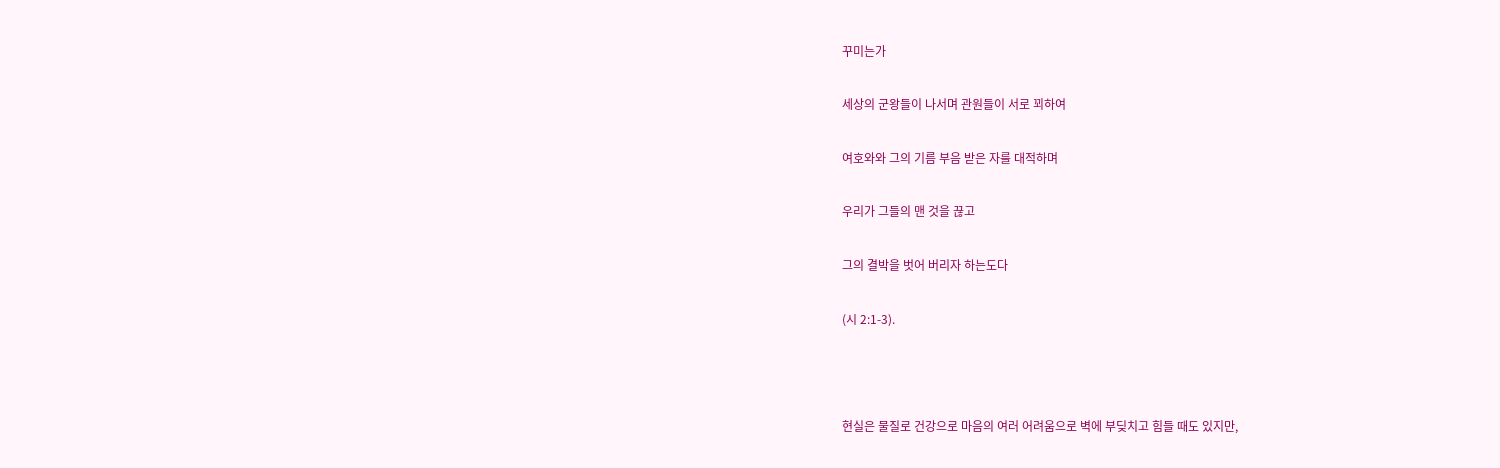꾸미는가

세상의 군왕들이 나서며 관원들이 서로 꾀하여

여호와와 그의 기름 부음 받은 자를 대적하며

우리가 그들의 맨 것을 끊고

그의 결박을 벗어 버리자 하는도다

(시 2:1-3).



현실은 물질로 건강으로 마음의 여러 어려움으로 벽에 부딪치고 힘들 때도 있지만,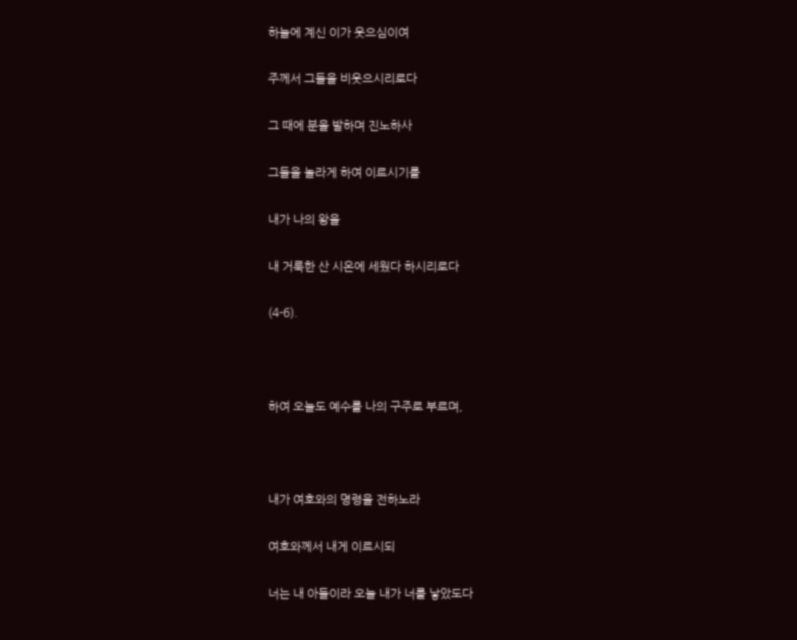하늘에 계신 이가 웃으심이여

주께서 그들을 비웃으시리로다

그 때에 분을 발하며 진노하사

그들을 놀라게 하여 이르시기를

내가 나의 왕을

내 거룩한 산 시온에 세웠다 하시리로다

(4-6).



하여 오늘도 예수를 나의 구주로 부르며,



내가 여호와의 명령을 전하노라

여호와께서 내게 이르시되

너는 내 아들이라 오늘 내가 너를 낳았도다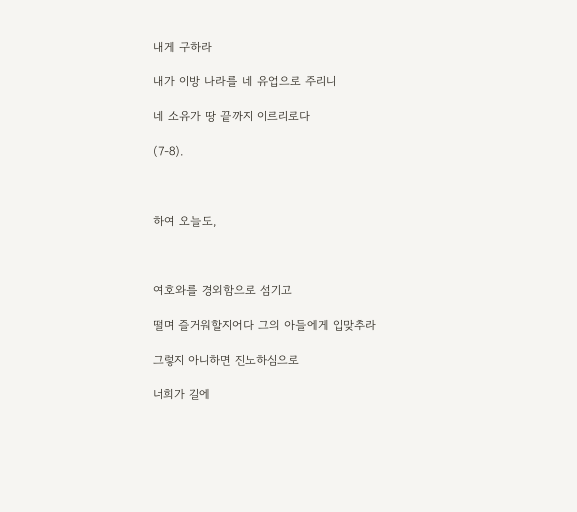내게 구하라

내가 이방 나라를 네 유업으로 주리니

네 소유가 땅 끝까지 이르리로다

(7-8).



하여 오늘도,



여호와를 경외함으로 섬기고

떨며 즐거워할지어다 그의 아들에게 입맞추라

그렇지 아니하면 진노하심으로

너희가 길에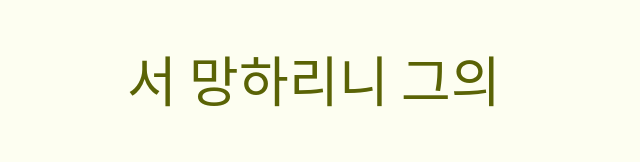서 망하리니 그의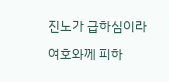진노가 급하심이라

여호와께 피하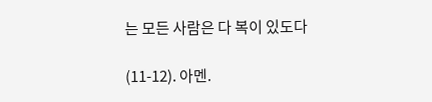는 모든 사람은 다 복이 있도다

(11-12). 아멘.